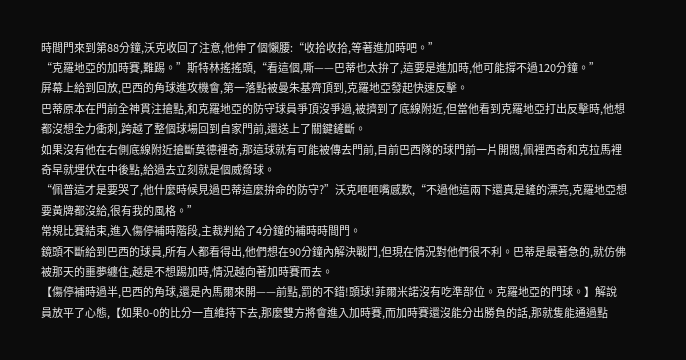時間門來到第88分鐘,沃克收回了注意,他伸了個懶腰:“收拾收拾,等著進加時吧。”
“克羅地亞的加時賽,難踢。”斯特林搖搖頭,“看這個,嘶——巴蒂也太拚了,這要是進加時,他可能撐不過120分鐘。”
屏幕上給到回放,巴西的角球進攻機會,第一落點被曼朱基齊頂到,克羅地亞發起快速反擊。
巴蒂原本在門前全神貫注搶點,和克羅地亞的防守球員爭頂沒爭過,被擠到了底線附近,但當他看到克羅地亞打出反擊時,他想都沒想全力衝刺,跨越了整個球場回到自家門前,還送上了關鍵鏟斷。
如果沒有他在右側底線附近搶斷莫德裡奇,那這球就有可能被傳去門前,目前巴西隊的球門前一片開闊,佩裡西奇和克拉馬裡奇早就埋伏在中後點,給過去立刻就是個威脅球。
“佩普這才是要哭了,他什麼時候見過巴蒂這麼拚命的防守?”沃克咂咂嘴感歎,“不過他這兩下還真是鏟的漂亮,克羅地亞想要黃牌都沒給,很有我的風格。”
常規比賽結束,進入傷停補時階段,主裁判給了4分鐘的補時時間門。
鏡頭不斷給到巴西的球員,所有人都看得出,他們想在90分鐘內解決戰鬥,但現在情況對他們很不利。巴蒂是最著急的,就仿佛被那天的噩夢纏住,越是不想踢加時,情況越向著加時賽而去。
【傷停補時過半,巴西的角球,還是內馬爾來開——前點,罰的不錯!頭球!菲爾米諾沒有吃準部位。克羅地亞的門球。】解說員放平了心態,【如果0-0的比分一直維持下去,那麼雙方將會進入加時賽,而加時賽還沒能分出勝負的話,那就隻能通過點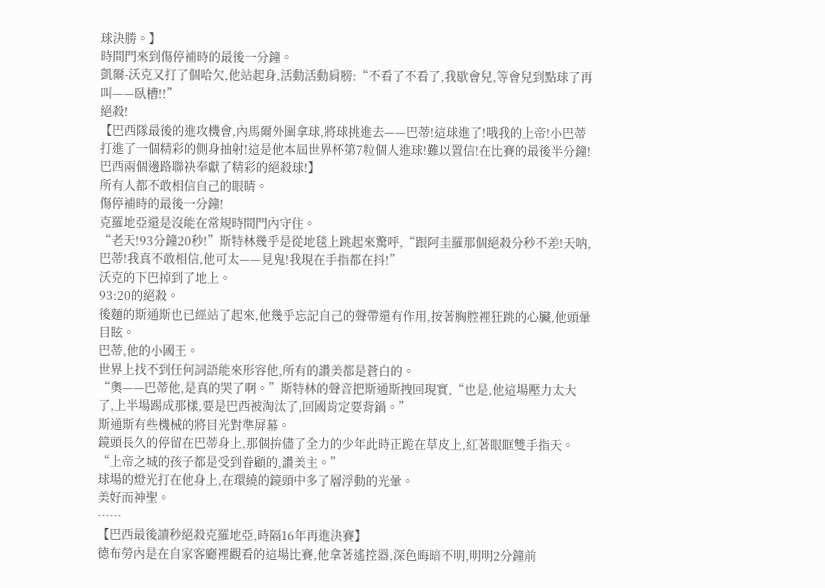球決勝。】
時間門來到傷停補時的最後一分鐘。
凱爾-沃克又打了個哈欠,他站起身,活動活動肩膀:“不看了不看了,我歇會兒,等會兒到點球了再叫——臥槽!!”
絕殺!
【巴西隊最後的進攻機會,內馬爾外圍拿球,將球挑進去——巴蒂!這球進了!哦我的上帝!小巴蒂打進了一個精彩的側身抽射!這是他本屆世界杯第7粒個人進球!難以置信!在比賽的最後半分鐘!巴西兩個邊路聯袂奉獻了精彩的絕殺球!】
所有人都不敢相信自己的眼睛。
傷停補時的最後一分鐘!
克羅地亞還是沒能在常規時間門內守住。
“老天!93分鐘20秒!”斯特林幾乎是從地毯上跳起來驚呼,“跟阿圭羅那個絕殺分秒不差!天呐,巴蒂!我真不敢相信,他可太——見鬼!我現在手指都在抖!”
沃克的下巴掉到了地上。
93:20的絕殺。
後麵的斯通斯也已經站了起來,他幾乎忘記自己的聲帶還有作用,按著胸腔裡狂跳的心臟,他頭暈目眩。
巴蒂,他的小國王。
世界上找不到任何詞語能來形容他,所有的讚美都是蒼白的。
“奧——巴蒂他,是真的哭了啊。”斯特林的聲音把斯通斯拽回現實,“也是,他這場壓力太大了,上半場踢成那樣,要是巴西被淘汰了,回國肯定要背鍋。”
斯通斯有些機械的將目光對準屏幕。
鏡頭長久的停留在巴蒂身上,那個拚儘了全力的少年此時正跪在草皮上,紅著眼眶雙手指天。
“上帝之城的孩子都是受到眷顧的,讚美主。”
球場的燈光打在他身上,在環繞的鏡頭中多了層浮動的光暈。
美好而神聖。
……
【巴西最後讀秒絕殺克羅地亞,時隔16年再進決賽】
德布勞內是在自家客廳裡觀看的這場比賽,他拿著遙控器,深色晦暗不明,明明2分鐘前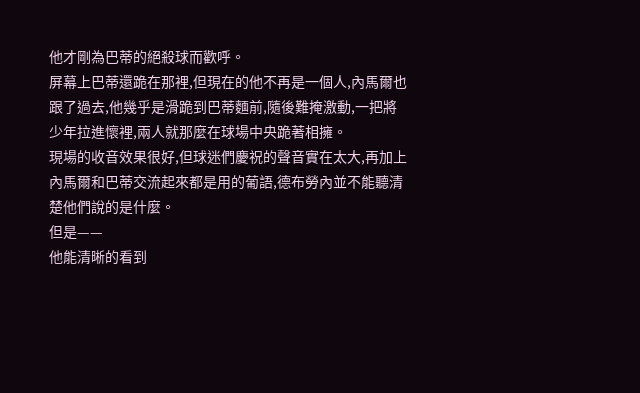他才剛為巴蒂的絕殺球而歡呼。
屏幕上巴蒂還跪在那裡,但現在的他不再是一個人,內馬爾也跟了過去,他幾乎是滑跪到巴蒂麵前,隨後難掩激動,一把將少年拉進懷裡,兩人就那麼在球場中央跪著相擁。
現場的收音效果很好,但球迷們慶祝的聲音實在太大,再加上內馬爾和巴蒂交流起來都是用的葡語,德布勞內並不能聽清楚他們說的是什麼。
但是——
他能清晰的看到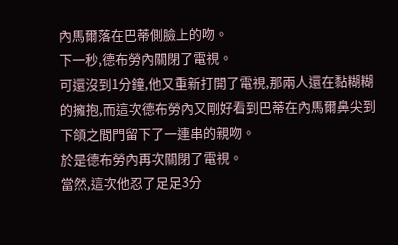內馬爾落在巴蒂側臉上的吻。
下一秒,德布勞內關閉了電視。
可還沒到1分鐘,他又重新打開了電視,那兩人還在黏糊糊的擁抱,而這次德布勞內又剛好看到巴蒂在內馬爾鼻尖到下頜之間門留下了一連串的親吻。
於是德布勞內再次關閉了電視。
當然,這次他忍了足足3分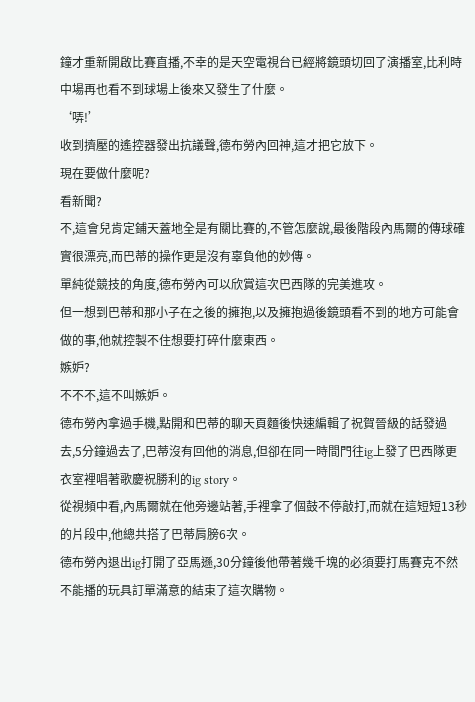鐘才重新開啟比賽直播,不幸的是天空電視台已經將鏡頭切回了演播室,比利時中場再也看不到球場上後來又發生了什麼。
‘哢!’
收到擠壓的遙控器發出抗議聲,德布勞內回神,這才把它放下。
現在要做什麼呢?
看新聞?
不,這會兒肯定鋪天蓋地全是有關比賽的,不管怎麼說,最後階段內馬爾的傳球確實很漂亮,而巴蒂的操作更是沒有辜負他的妙傳。
單純從競技的角度,德布勞內可以欣賞這次巴西隊的完美進攻。
但一想到巴蒂和那小子在之後的擁抱,以及擁抱過後鏡頭看不到的地方可能會做的事,他就控製不住想要打碎什麼東西。
嫉妒?
不不不,這不叫嫉妒。
德布勞內拿過手機,點開和巴蒂的聊天頁麵後快速編輯了祝賀晉級的話發過去,5分鐘過去了,巴蒂沒有回他的消息,但卻在同一時間門往ig上發了巴西隊更衣室裡唱著歌慶祝勝利的ig story。
從視頻中看,內馬爾就在他旁邊站著,手裡拿了個鼓不停敲打,而就在這短短13秒的片段中,他總共搭了巴蒂肩膀6次。
德布勞內退出ig打開了亞馬遜,30分鐘後他帶著幾千塊的必須要打馬賽克不然不能播的玩具訂單滿意的結束了這次購物。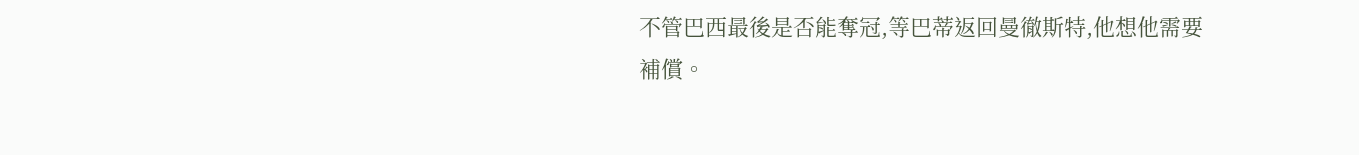不管巴西最後是否能奪冠,等巴蒂返回曼徹斯特,他想他需要補償。